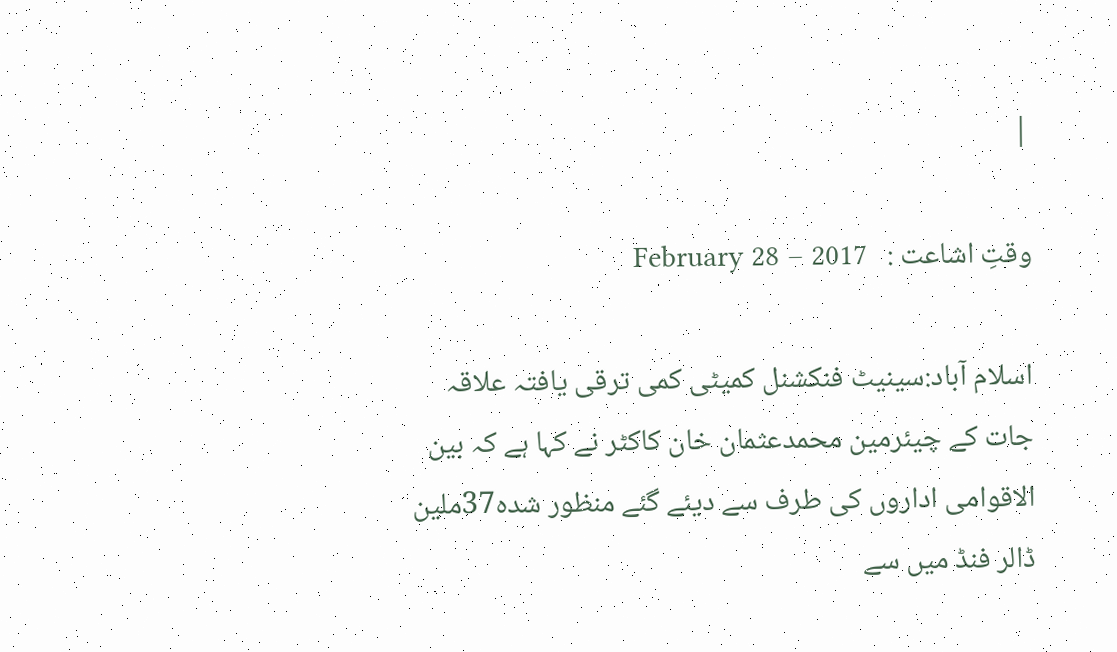|

وقتِ اشاعت :   February 28 – 2017

اسلام آباد:سینیٹ فنکشنل کمیٹی کمی ترقی یافتہ علاقہ جات کے چیئرمین محمدعثمان خان کاکٹر نے کہا ہے کہ بین الاقوامی اداروں کی طرف سے دیئے گئے منظور شدہ37ملین ڈالر فنڈ میں سے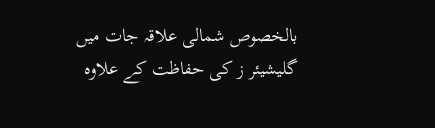بالخصوص شمالی علاقہ جات میں گلیشیئر ز کی حفاظت کے علاوہ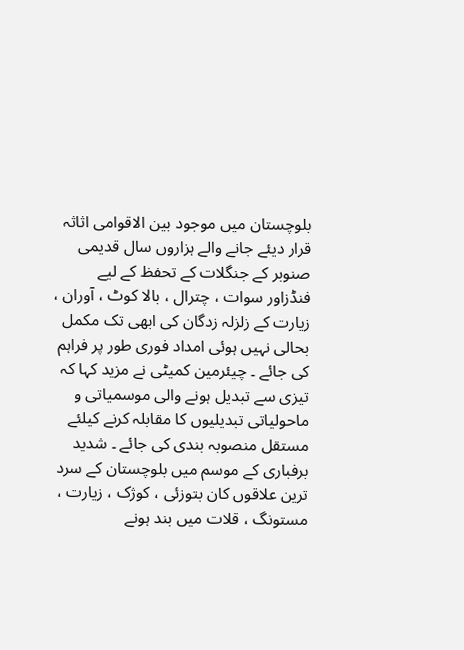بلوچستان میں موجود بین الاقوامی اثاثہ قرار دیئے جانے والے ہزاروں سال قدیمی صنوبر کے جنگلات کے تحفظ کے لیے فنڈزاور سوات ، چترال ، بالا کوٹ ، آوران ، زیارت کے زلزلہ زدگان کی ابھی تک مکمل بحالی نہیں ہوئی امداد فوری طور پر فراہم کی جائے ۔ چیئرمین کمیٹی نے مزید کہا کہ تیزی سے تبدیل ہونے والی موسمیاتی و ماحولیاتی تبدیلیوں کا مقابلہ کرنے کیلئے مستقل منصوبہ بندی کی جائے ۔ شدید برفباری کے موسم میں بلوچستان کے سرد ترین علاقوں کان بتوزئی ، کوژک ، زیارت ، مستونگ ، قلات میں بند ہونے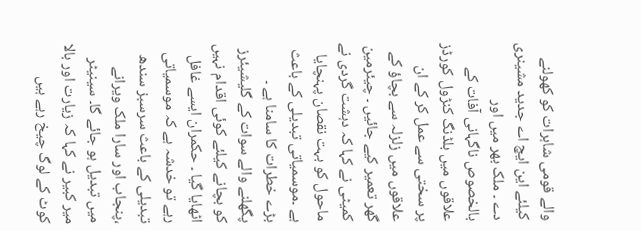والے قومی شاہرات کو کھولنے کیلئے این ایچ اے جدید مشینری دے ۔ ملک بھر میں اور بالخصوص ناگہانی آفات کے علاقوں میں بلڈنگ کنڑول کورڈز پر سختی سے عمل کر کے ان علاقوں میں زلزلہ سے بچاؤ کے گھر تعمیر کیے جائیں ۔ چیئرمین کمیٹی نے کہا کہ دہشت گردی نے ماحول کو بہت نقصان پہنچایا ہے ۔موسمیاتی تبدیلی کے باعث بڑے خطرات کا سامنا ہے ۔ پگھلنے والے سوات کے گلیشیئرز کو بچانے کیلئے کوئی اقدام نہیں اٹھایا گیا ۔ حکمران ایسے غافل رہے تو خدشہ ہے کہ موسمیاتی تبدیلی کے باعث سرسبز سندھ ،پنجاب اور سارا ملک ویرانے میں تبدیل ہو جائے گا۔ سینیٹر میر کبیر نے کہا کہ زیارت اور بالا کوٹ کے لوگ چیخ رہے ہیں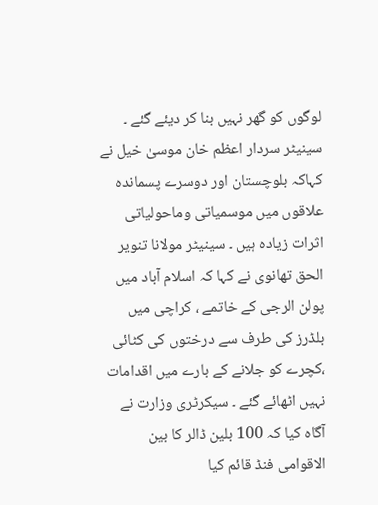لوگوں کو گھر نہیں بنا کر دیئے گئے ۔ سینیٹر سردار اعظم خان موسیٰ خیل نے کہاکہ بلوچستان اور دوسرے پسماندہ علاقوں میں موسمیاتی وماحولیاتی اثرات زیادہ ہیں ۔ سینیٹر مولانا تنویر الحق تھانوی نے کہا کہ اسلام آباد میں پولن الرجی کے خاتمے ، کراچی میں بلڈرز کی طرف سے درختوں کی کٹائی ،کچرے کو جلانے کے بارے میں اقدامات نہیں اٹھائے گئے ۔ سیکرٹری وزارت نے آگاہ کیا کہ 100 بلین ڈالر کا بین الاقوامی فنڈ قائم کیا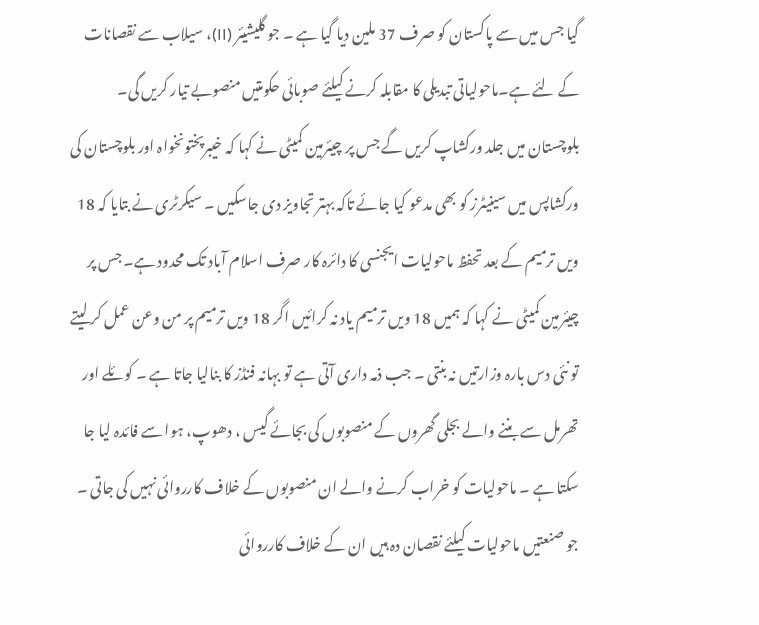گیا جس میں سے پاکستان کو صرف 37 ملین دیا گیا ہے ۔ جو گلیشیئر (II)، سیلاب سے نقصانات کے لئے ہے۔ماحولیاتی تبدیلی کا مقابلہ کرنے کیلئے صوبائی حکومتیں منصوبے تیار کریں گی۔ بلوچستان میں جلد ورکشاپ کریں گے جس پر چیئرمین کمیٹی نے کہا کہ خیبرپختونخواہ اور بلوچستان کی ورکشاپس میں سینیٹرز کو بھی مدعو کیا جائے تاکہ بہتر تجاویز دی جاسکیں ۔ سیکرٹری نے بتایا کہ 18 ویں ترمیم کے بعد تحفظ ماحولیات ایجنسی کا دائرہ کار صرف اسلام آباد تک محدود ہے۔ جس پر چیئرمین کمیٹی نے کہا کہ ہمیں 18 ویں ترمیم یاد نہ کرائیں اگر 18 ویں ترمیم پر من وعن عمل کر لیتے تو نئی دس بارہ وزارتیں نہ بنتی ۔ جب ذمہ داری آتی ہے تو بہانہ فنڈز کا بنالیا جاتا ہے ۔ کوئلے اور تھرمل سے بننے والے بجلی گھروں کے منصوبوں کی بجائے گیس ، دھوپ، ہوا سے فائدہ لیا جا سکتا ہے ۔ ماحولیات کو خراب کرنے والے ان منصوبوں کے خلاف کارروائی نہیں کی جاتی ۔ جو صنعتیں ماحولیات کیلئے نقصان دہ ہیں ان کے خلاف کارروائی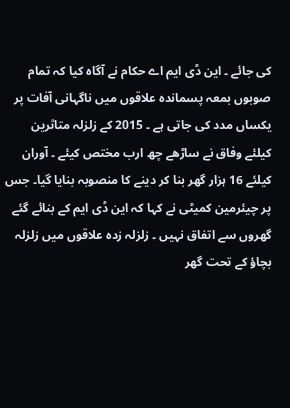کی جائے ۔ این ڈی ایم اے حکام نے آگاہ کیا کہ تمام صوبوں بمعہ پسماندہ علاقوں میں ناگہانی آفات پر یکساں مدد کی جاتی ہے ۔ 2015 کے زلزلہ متاثرین کیلئے وفاق نے ساڑھے چھ ارب مختص کیئے ۔ آوران کیلئے 16 ہزار گھر بنا کر دینے کا منصوبہ بنایا گیا۔ جس پر چیئرمین کمیٹی نے کہا کہ این ڈی ایم کے بنائے گئے گھروں سے اتفاق نہیں ۔ زلزلہ زدہ علاقوں میں زلزلہ بچاؤ کے تحت گھر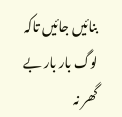بنائیں جائیں تاکہ لوگ بار بار بے گھر نہ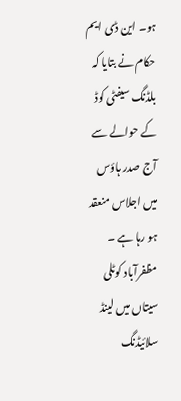ہو۔ این ڈی ایم حکام نے بتایا کہ بلڈنگ سیفٹی کوڈ کے حوالے سے آج صدر ہاؤس میں اجلاس منعقد ہو رہا ہے ۔ مظفرآباد کوٹلی سیتاں میں لینڈ سلائیڈنگ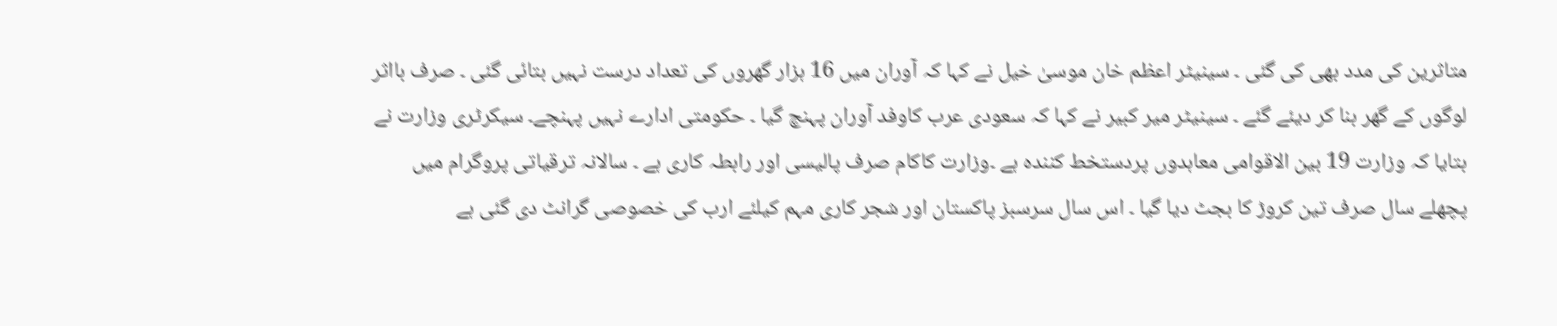متاثرین کی مدد بھی کی گئی ۔ سینیٹر اعظم خان موسیٰ خیل نے کہا کہ آوران میں 16 ہزار گھروں کی تعداد درست نہیں بتائی گئی ۔ صرف بااثر لوگوں کے گھر بنا کر دیئے گئے ۔ سینیٹر میر کبیر نے کہا کہ سعودی عرب کاوفد آوران پہنچ گیا ۔ حکومتی ادارے نہیں پہنچے۔ سیکرٹری وزارت نے بتایا کہ وزارت 19 بین الاقوامی معاہدوں پردستخط کنندہ ہے ۔وزارت کاکام صرف پالیسی اور رابطہ کاری ہے ۔ سالانہ ترقیاتی پروگرام میں پچھلے سال صرف تین کروڑ کا بجٹ دیا گیا ۔ اس سال سرسبز پاکستان اور شجر کاری مہم کیلئے ارب کی خصوصی گرانٹ دی گئی ہے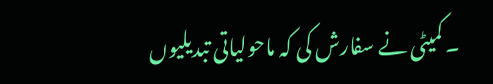۔ کمیٹی نے سفارش کی کہ ماحولیاتی تبدیلیوں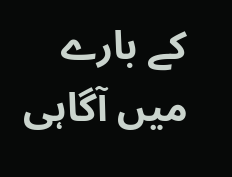کے بارے میں آگاہی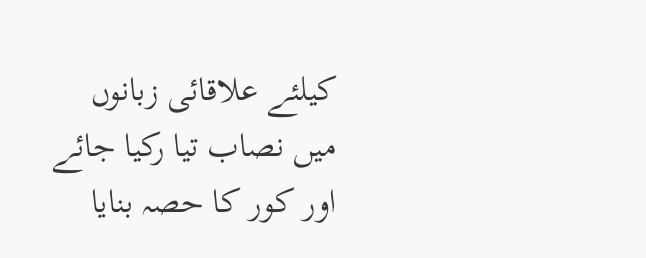کیلئے علاقائی زبانوں میں نصاب تیا رکیا جائے اور کور کا حصہ بنایا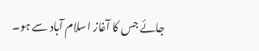جائے جس کا آغاز اسلام آباد سے ہو۔